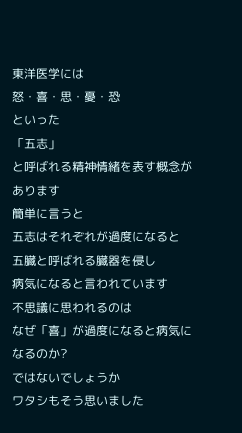東洋医学には
怒・喜・思・憂・恐
といった
「五志」
と呼ばれる精神情緒を表す概念があります
簡単に言うと
五志はそれぞれが過度になると
五臓と呼ばれる臓器を侵し
病気になると言われています
不思議に思われるのは
なぜ「喜」が過度になると病気になるのか?
ではないでしょうか
ワタシもそう思いました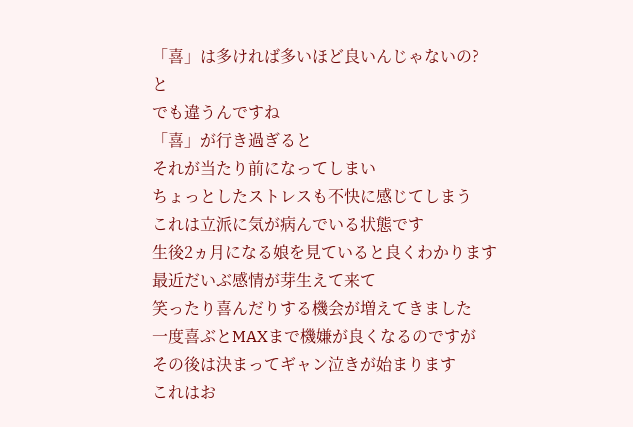「喜」は多ければ多いほど良いんじゃないの?
と
でも違うんですね
「喜」が行き過ぎると
それが当たり前になってしまい
ちょっとしたストレスも不快に感じてしまう
これは立派に気が病んでいる状態です
生後2ヵ月になる娘を見ていると良くわかります
最近だいぶ感情が芽生えて来て
笑ったり喜んだりする機会が増えてきました
一度喜ぶとMAXまで機嫌が良くなるのですが
その後は決まってギャン泣きが始まります
これはお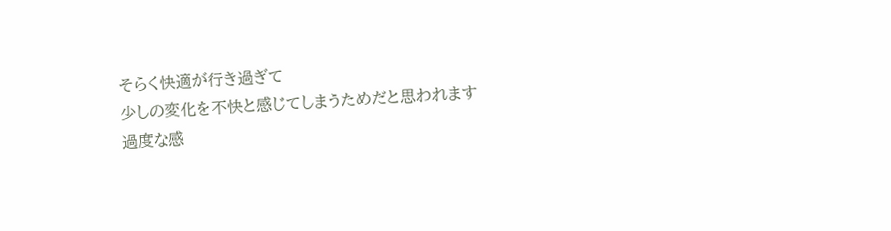そらく快適が行き過ぎて
少しの変化を不快と感じてしまうためだと思われます
過度な感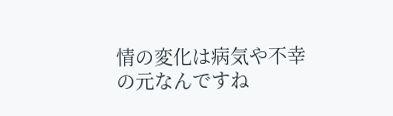情の変化は病気や不幸の元なんですね